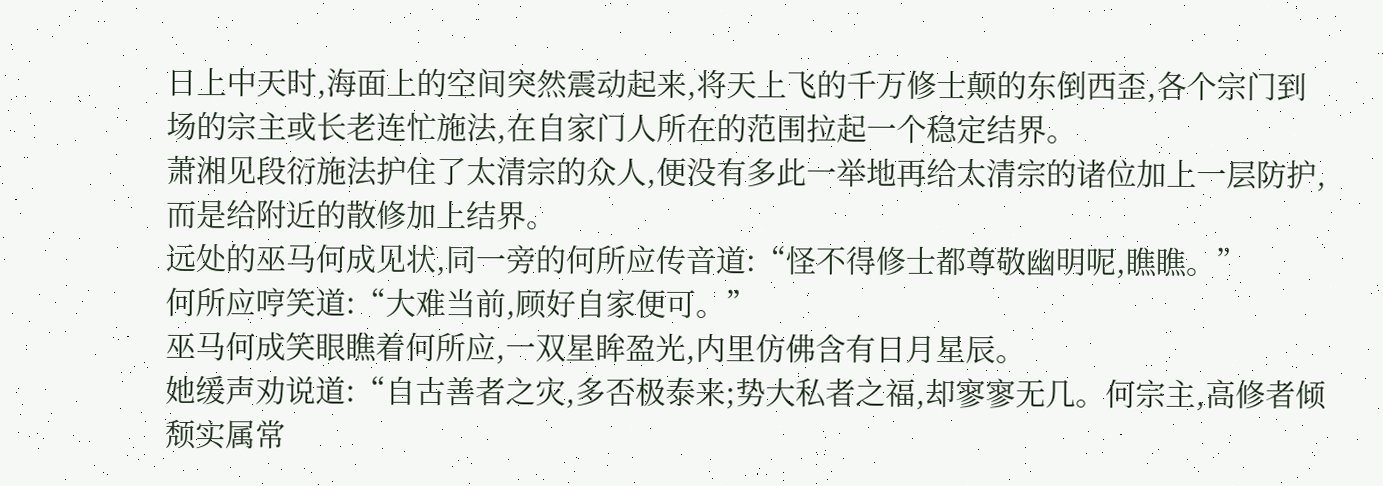日上中天时,海面上的空间突然震动起来,将天上飞的千万修士颠的东倒西歪,各个宗门到场的宗主或长老连忙施法,在自家门人所在的范围拉起一个稳定结界。
萧湘见段衍施法护住了太清宗的众人,便没有多此一举地再给太清宗的诸位加上一层防护,而是给附近的散修加上结界。
远处的巫马何成见状,同一旁的何所应传音道:“怪不得修士都尊敬幽明呢,瞧瞧。”
何所应哼笑道:“大难当前,顾好自家便可。”
巫马何成笑眼瞧着何所应,一双星眸盈光,内里仿佛含有日月星辰。
她缓声劝说道:“自古善者之灾,多否极泰来;势大私者之福,却寥寥无几。何宗主,高修者倾颓实属常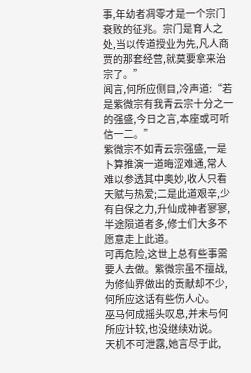事,年幼者凋零才是一个宗门衰败的征兆。宗门是育人之处,当以传道授业为先,凡人商贾的那套经营,就莫要拿来治宗了。”
闻言,何所应侧目,冷声道:“若是紫微宗有我青云宗十分之一的强盛,今日之言,本座或可听信一二。”
紫微宗不如青云宗强盛,一是卜算推演一道晦涩难通,常人难以参透其中奥妙,收人只看天赋与热爱;二是此道艰辛,少有自保之力,升仙成神者寥寥,半途陨道者多,修士们大多不愿意走上此道。
可再危险,这世上总有些事需要人去做。紫微宗虽不擅战,为修仙界做出的贡献却不少,何所应这话有些伤人心。
巫马何成摇头叹息,并未与何所应计较,也没继续劝说。
天机不可泄露,她言尽于此,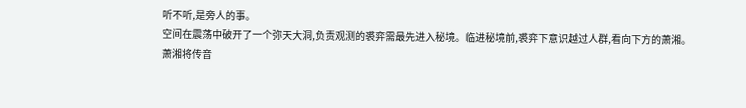听不听,是旁人的事。
空间在震荡中破开了一个弥天大洞,负责观测的裘弈需最先进入秘境。临进秘境前,裘弈下意识越过人群,看向下方的萧湘。
萧湘将传音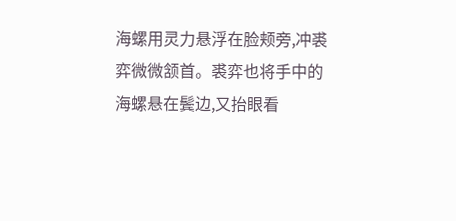海螺用灵力悬浮在脸颊旁,冲裘弈微微颔首。裘弈也将手中的海螺悬在鬓边,又抬眼看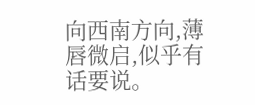向西南方向,薄唇微启,似乎有话要说。